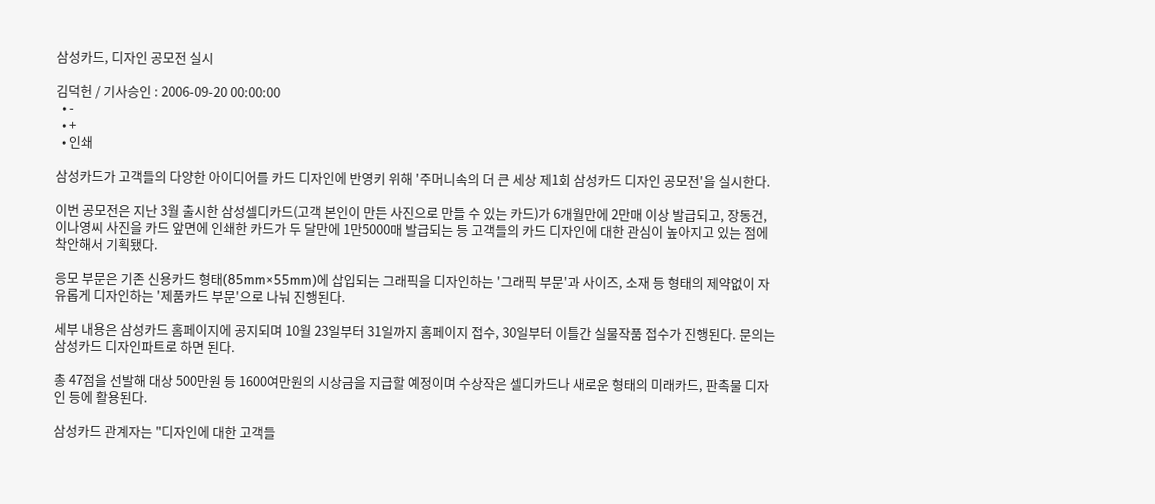삼성카드, 디자인 공모전 실시

김덕헌 / 기사승인 : 2006-09-20 00:00:00
  • -
  • +
  • 인쇄

삼성카드가 고객들의 다양한 아이디어를 카드 디자인에 반영키 위해 '주머니속의 더 큰 세상 제1회 삼성카드 디자인 공모전'을 실시한다.

이번 공모전은 지난 3월 출시한 삼성셀디카드(고객 본인이 만든 사진으로 만들 수 있는 카드)가 6개월만에 2만매 이상 발급되고, 장동건, 이나영씨 사진을 카드 앞면에 인쇄한 카드가 두 달만에 1만5000매 발급되는 등 고객들의 카드 디자인에 대한 관심이 높아지고 있는 점에 착안해서 기획됐다.

응모 부문은 기존 신용카드 형태(85mm×55mm)에 삽입되는 그래픽을 디자인하는 '그래픽 부문'과 사이즈, 소재 등 형태의 제약없이 자유롭게 디자인하는 '제품카드 부문'으로 나눠 진행된다.

세부 내용은 삼성카드 홈페이지에 공지되며 10월 23일부터 31일까지 홈페이지 접수, 30일부터 이틀간 실물작품 접수가 진행된다. 문의는 삼성카드 디자인파트로 하면 된다.

총 47점을 선발해 대상 500만원 등 1600여만원의 시상금을 지급할 예정이며 수상작은 셀디카드나 새로운 형태의 미래카드, 판촉물 디자인 등에 활용된다.

삼성카드 관계자는 "디자인에 대한 고객들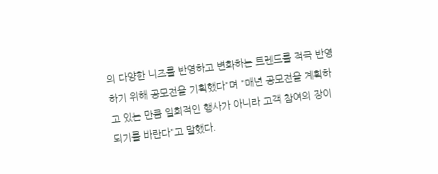의 다양한 니즈를 반영하고 변화하는 트렌드를 적극 반영하기 위해 공모전을 기획했다"며 "매년 공모전을 계획하고 있는 만큼 일회적인 행사가 아니라 고객 참여의 장이 되기를 바란다"고 말했다.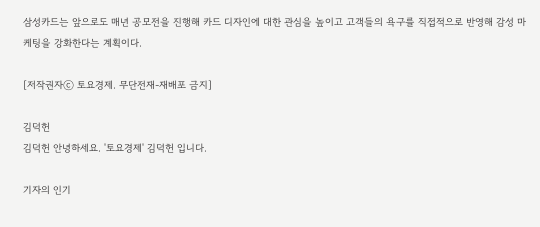삼성카드는 앞으로도 매년 공모전을 진행해 카드 디자인에 대한 관심을 높이고 고객들의 욕구를 직접적으로 반영해 감성 마케팅을 강화한다는 계획이다.

[저작권자ⓒ 토요경제. 무단전재-재배포 금지]

김덕헌
김덕헌 안녕하세요. '토요경제' 김덕헌 입니다.

기자의 인기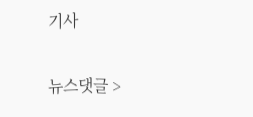기사

뉴스댓글 >